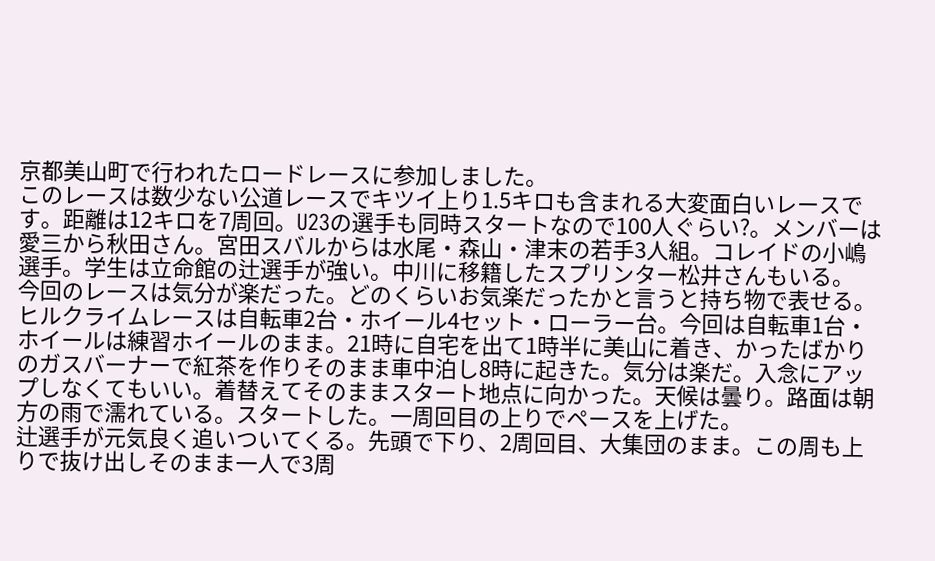京都美山町で行われたロードレースに参加しました。
このレースは数少ない公道レースでキツイ上り1.5キロも含まれる大変面白いレースです。距離は12キロを7周回。U23の選手も同時スタートなので100人ぐらい?。メンバーは愛三から秋田さん。宮田スバルからは水尾・森山・津末の若手3人組。コレイドの小嶋選手。学生は立命館の辻選手が強い。中川に移籍したスプリンター松井さんもいる。
今回のレースは気分が楽だった。どのくらいお気楽だったかと言うと持ち物で表せる。ヒルクライムレースは自転車2台・ホイール4セット・ローラー台。今回は自転車1台・ホイールは練習ホイールのまま。21時に自宅を出て1時半に美山に着き、かったばかりのガスバーナーで紅茶を作りそのまま車中泊し8時に起きた。気分は楽だ。入念にアップしなくてもいい。着替えてそのままスタート地点に向かった。天候は曇り。路面は朝方の雨で濡れている。スタートした。一周回目の上りでペースを上げた。
辻選手が元気良く追いついてくる。先頭で下り、2周回目、大集団のまま。この周も上りで抜け出しそのまま一人で3周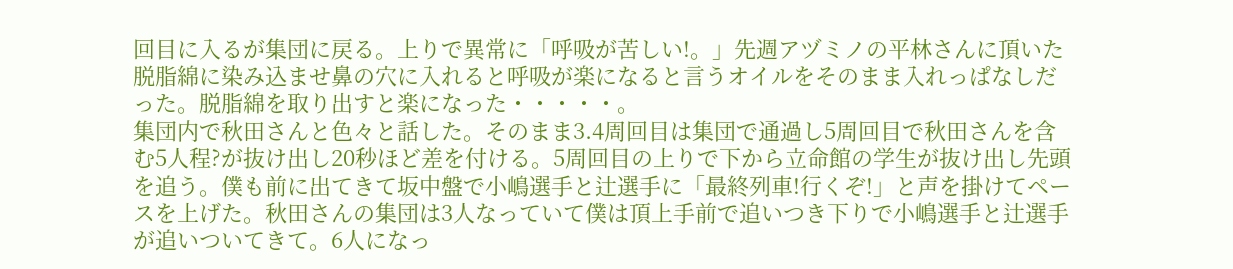回目に入るが集団に戻る。上りで異常に「呼吸が苦しい!。」先週アヅミノの平林さんに頂いた脱脂綿に染み込ませ鼻の穴に入れると呼吸が楽になると言うオイルをそのまま入れっぱなしだった。脱脂綿を取り出すと楽になった・・・・・。
集団内で秋田さんと色々と話した。そのまま3.4周回目は集団で通過し5周回目で秋田さんを含む5人程?が抜け出し20秒ほど差を付ける。5周回目の上りで下から立命館の学生が抜け出し先頭を追う。僕も前に出てきて坂中盤で小嶋選手と辻選手に「最終列車!行くぞ!」と声を掛けてペースを上げた。秋田さんの集団は3人なっていて僕は頂上手前で追いつき下りで小嶋選手と辻選手が追いついてきて。6人になっ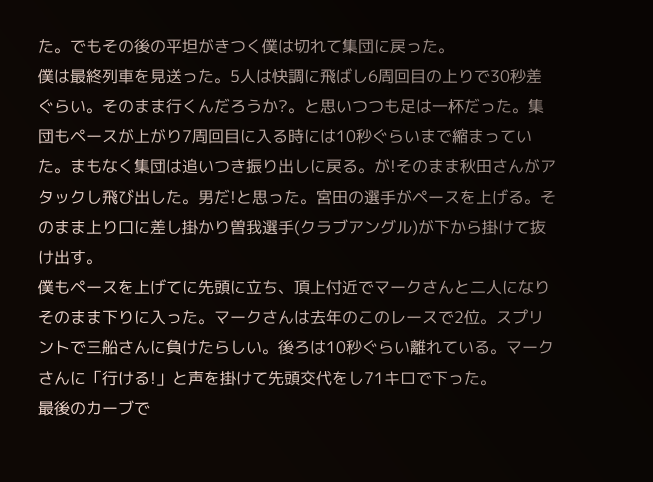た。でもその後の平坦がきつく僕は切れて集団に戻った。
僕は最終列車を見送った。5人は快調に飛ばし6周回目の上りで30秒差ぐらい。そのまま行くんだろうか?。と思いつつも足は一杯だった。集団もペースが上がり7周回目に入る時には10秒ぐらいまで縮まっていた。まもなく集団は追いつき振り出しに戻る。が!そのまま秋田さんがアタックし飛び出した。男だ!と思った。宮田の選手がペースを上げる。そのまま上り口に差し掛かり曽我選手(クラブアングル)が下から掛けて抜け出す。
僕もペースを上げてに先頭に立ち、頂上付近でマークさんと二人になりそのまま下りに入った。マークさんは去年のこのレースで2位。スプリントで三船さんに負けたらしい。後ろは10秒ぐらい離れている。マークさんに「行ける!」と声を掛けて先頭交代をし71キロで下った。
最後のカーブで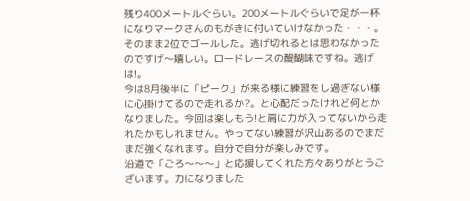残り400メートルぐらい。200メートルぐらいで足が一杯になりマークさんのもがきに付いていけなかった・・・。そのまま2位でゴールした。逃げ切れるとは思わなかったのですげ〜嬉しい。ロードレースの醍醐味ですね。逃げは!。
今は8月後半に「ピーク」が来る様に練習をし過ぎない様に心掛けてるので走れるか?。と心配だったけれど何とかなりました。今回は楽しもう!と肩に力が入ってないから走れたかもしれません。やってない練習が沢山あるのでまだまだ強くなれます。自分で自分が楽しみです。
沿道で「ごろ〜〜〜」と応援してくれた方々ありがとうございます。力になりました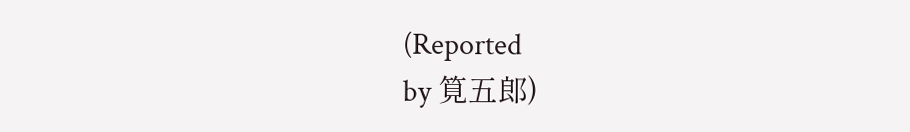(Reported
by 筧五郎)